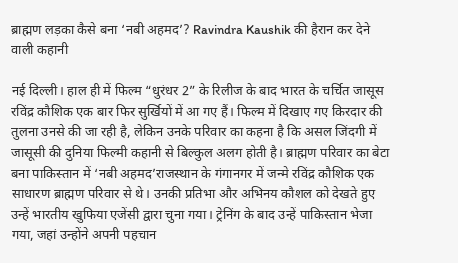ब्राह्मण लड़का कैसे बना ‘नबी अहमद’? Ravindra Kaushik की हैरान कर देने वाली कहानी

नई दिल्ली। हाल ही में फिल्म “धुरंधर 2” के रिलीज के बाद भारत के चर्चित जासूस रविंद्र कौशिक एक बार फिर सुर्खियों में आ गए हैं। फिल्म में दिखाए गए किरदार की तुलना उनसे की जा रही है, लेकिन उनके परिवार का कहना है कि असल जिंदगी में जासूसी की दुनिया फिल्मी कहानी से बिल्कुल अलग होती है। ब्राह्मण परिवार का बेटा बना पाकिस्तान में ‘नबी अहमद’राजस्थान के गंगानगर में जन्मे रविंद्र कौशिक एक साधारण ब्राह्मण परिवार से थे। उनकी प्रतिभा और अभिनय कौशल को देखते हुए उन्हें भारतीय खुफिया एजेंसी द्वारा चुना गया। ट्रेनिंग के बाद उन्हें पाकिस्तान भेजा गया, जहां उन्होंने अपनी पहचान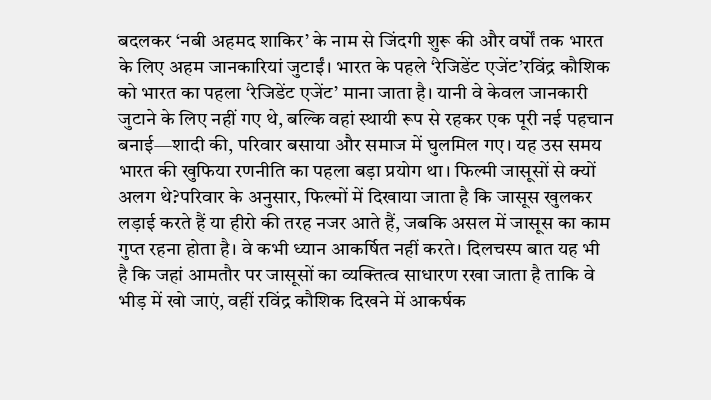बदलकर ‘नबी अहमद शाकिर’ के नाम से जिंदगी शुरू की और वर्षों तक भारत के लिए अहम जानकारियां जुटाईं। भारत के पहले ‘रेजिडेंट एजेंट’रविंद्र कौशिक को भारत का पहला ‘रेजिडेंट एजेंट’ माना जाता है। यानी वे केवल जानकारी जुटाने के लिए नहीं गए थे, बल्कि वहां स्थायी रूप से रहकर एक पूरी नई पहचान बनाई—शादी की, परिवार बसाया और समाज में घुलमिल गए। यह उस समय भारत की खुफिया रणनीति का पहला बड़ा प्रयोग था। फिल्मी जासूसों से क्यों अलग थे?परिवार के अनुसार, फिल्मों में दिखाया जाता है कि जासूस खुलकर लड़ाई करते हैं या हीरो की तरह नजर आते हैं, जबकि असल में जासूस का काम गुप्त रहना होता है। वे कभी ध्यान आकर्षित नहीं करते। दिलचस्प बात यह भी है कि जहां आमतौर पर जासूसों का व्यक्तित्व साधारण रखा जाता है ताकि वे भीड़ में खो जाएं, वहीं रविंद्र कौशिक दिखने में आकर्षक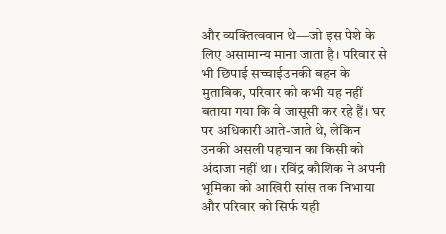और व्यक्तित्ववान थे—जो इस पेशे के लिए असामान्य माना जाता है। परिवार से भी छिपाई सच्चाईउनकी बहन के मुताबिक, परिवार को कभी यह नहीं बताया गया कि वे जासूसी कर रहे हैं। घर पर अधिकारी आते-जाते थे, लेकिन उनकी असली पहचान का किसी को अंदाजा नहीं था। रविंद्र कौशिक ने अपनी भूमिका को आखिरी सांस तक निभाया और परिवार को सिर्फ यही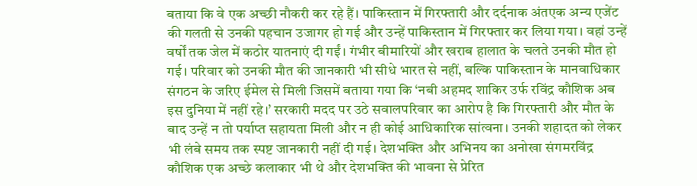बताया कि वे एक अच्छी नौकरी कर रहे हैं। पाकिस्तान में गिरफ्तारी और दर्दनाक अंतएक अन्य एजेंट की गलती से उनकी पहचान उजागर हो गई और उन्हें पाकिस्तान में गिरफ्तार कर लिया गया। वहां उन्हें वर्षों तक जेल में कठोर यातनाएं दी गईं। गंभीर बीमारियों और खराब हालात के चलते उनकी मौत हो गई। परिवार को उनकी मौत की जानकारी भी सीधे भारत से नहीं, बल्कि पाकिस्तान के मानवाधिकार संगठन के जरिए ईमेल से मिली जिसमें बताया गया कि ‘नबी अहमद शाकिर उर्फ रविंद्र कौशिक अब इस दुनिया में नहीं रहे।’ सरकारी मदद पर उठे सवालपरिवार का आरोप है कि गिरफ्तारी और मौत के बाद उन्हें न तो पर्याप्त सहायता मिली और न ही कोई आधिकारिक सांत्वना। उनकी शहादत को लेकर भी लंबे समय तक स्पष्ट जानकारी नहीं दी गई। देशभक्ति और अभिनय का अनोखा संगमरविंद्र कौशिक एक अच्छे कलाकार भी थे और देशभक्ति की भावना से प्रेरित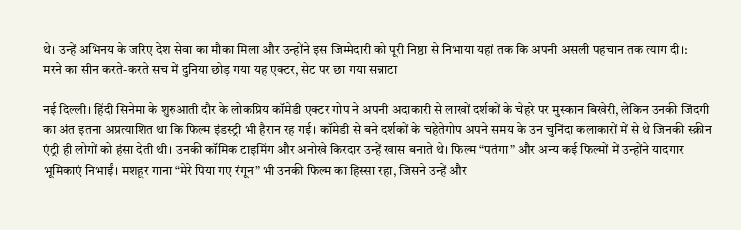थे। उन्हें अभिनय के जरिए देश सेवा का मौका मिला और उन्होंने इस जिम्मेदारी को पूरी निष्ठा से निभाया यहां तक कि अपनी असली पहचान तक त्याग दी।:
मरने का सीन करते-करते सच में दुनिया छोड़ गया यह एक्टर, सेट पर छा गया सन्नाटा

नई दिल्ली। हिंदी सिनेमा के शुरुआती दौर के लोकप्रिय कॉमेडी एक्टर गोप ने अपनी अदाकारी से लाखों दर्शकों के चेहरे पर मुस्कान बिखेरी, लेकिन उनकी जिंदगी का अंत इतना अप्रत्याशित था कि फिल्म इंडस्ट्री भी हैरान रह गई। कॉमेडी से बने दर्शकों के चहेतेगोप अपने समय के उन चुनिंदा कलाकारों में से थे जिनकी स्क्रीन एंट्री ही लोगों को हंसा देती थी। उनकी कॉमिक टाइमिंग और अनोखे किरदार उन्हें खास बनाते थे। फिल्म “पतंगा” और अन्य कई फिल्मों में उन्होंने यादगार भूमिकाएं निभाईं। मशहूर गाना “मेरे पिया गए रंगून” भी उनकी फिल्म का हिस्सा रहा, जिसने उन्हें और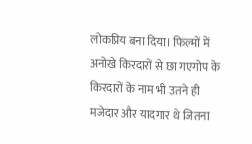लोकप्रिय बना दिया। फिल्मों में अनोखे किरदारों से छा गएगोप के किरदारों के नाम भी उतने ही मजेदार और यादगार थे जितना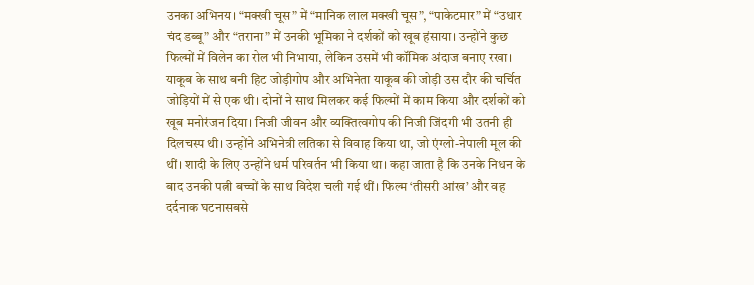उनका अभिनय। “मक्खी चूस” में “मानिक लाल मक्खी चूस”, “पाकेटमार” में “उधार चंद डब्बू” और “तराना” में उनकी भूमिका ने दर्शकों को खूब हंसाया। उन्होंने कुछ फिल्मों में विलेन का रोल भी निभाया, लेकिन उसमें भी कॉमिक अंदाज बनाए रखा। याकूब के साथ बनी हिट जोड़ीगोप और अभिनेता याकूब की जोड़ी उस दौर की चर्चित जोड़ियों में से एक थी। दोनों ने साथ मिलकर कई फिल्मों में काम किया और दर्शकों को खूब मनोरंजन दिया। निजी जीवन और व्यक्तित्वगोप की निजी जिंदगी भी उतनी ही दिलचस्प थी। उन्होंने अभिनेत्री लतिका से विवाह किया था, जो एंग्लो-नेपाली मूल की थीं। शादी के लिए उन्होंने धर्म परिवर्तन भी किया था। कहा जाता है कि उनके निधन के बाद उनकी पत्नी बच्चों के साथ विदेश चली गई थीं। फिल्म ‘तीसरी आंख’ और वह दर्दनाक घटनासबसे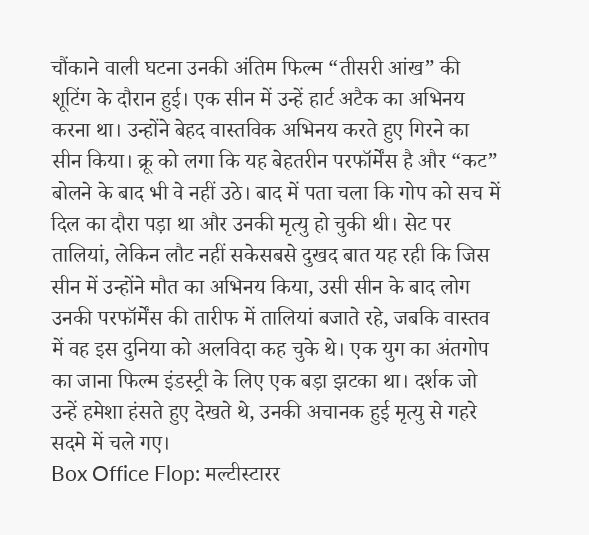चौंकाने वाली घटना उनकी अंतिम फिल्म “तीसरी आंख” की शूटिंग के दौरान हुई। एक सीन में उन्हें हार्ट अटैक का अभिनय करना था। उन्होंने बेहद वास्तविक अभिनय करते हुए गिरने का सीन किया। क्रू को लगा कि यह बेहतरीन परफॉर्मेंस है और “कट” बोलने के बाद भी वे नहीं उठे। बाद में पता चला कि गोप को सच में दिल का दौरा पड़ा था और उनकी मृत्यु हो चुकी थी। सेट पर तालियां, लेकिन लौट नहीं सकेसबसे दुखद बात यह रही कि जिस सीन में उन्होंने मौत का अभिनय किया, उसी सीन के बाद लोग उनकी परफॉर्मेंस की तारीफ में तालियां बजाते रहे, जबकि वास्तव में वह इस दुनिया को अलविदा कह चुके थे। एक युग का अंतगोप का जाना फिल्म इंडस्ट्री के लिए एक बड़ा झटका था। दर्शक जो उन्हें हमेशा हंसते हुए देखते थे, उनकी अचानक हुई मृत्यु से गहरे सदमे में चले गए।
Box Office Flop: मल्टीस्टारर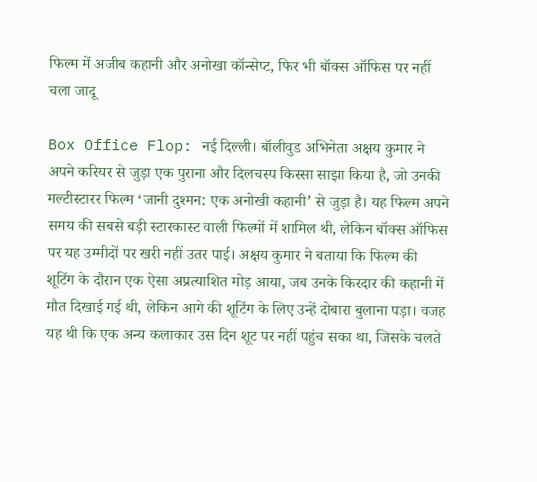फिल्म में अजीब कहानी और अनोखा कॉन्सेप्ट, फिर भी बॉक्स ऑफिस पर नहीं चला जादू

Box Office Flop: नई दिल्ली। बॉलीवुड अभिनेता अक्षय कुमार ने अपने करियर से जुड़ा एक पुराना और दिलचस्प किस्सा साझा किया है, जो उनकी मल्टीस्टारर फिल्म ‘जानी दुश्मन: एक अनोखी कहानी’ से जुड़ा है। यह फिल्म अपने समय की सबसे बड़ी स्टारकास्ट वाली फिल्मों में शामिल थी, लेकिन बॉक्स ऑफिस पर यह उम्मीदों पर खरी नहीं उतर पाई। अक्षय कुमार ने बताया कि फिल्म की शूटिंग के दौरान एक ऐसा अप्रत्याशित मोड़ आया, जब उनके किरदार की कहानी में मौत दिखाई गई थी, लेकिन आगे की शूटिंग के लिए उन्हें दोबारा बुलाना पड़ा। वजह यह थी कि एक अन्य कलाकार उस दिन शूट पर नहीं पहुंच सका था, जिसके चलते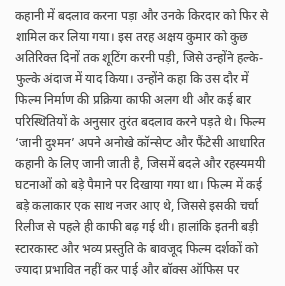कहानी में बदलाव करना पड़ा और उनके किरदार को फिर से शामिल कर लिया गया। इस तरह अक्षय कुमार को कुछ अतिरिक्त दिनों तक शूटिंग करनी पड़ी, जिसे उन्होंने हल्के-फुल्के अंदाज में याद किया। उन्होंने कहा कि उस दौर में फिल्म निर्माण की प्रक्रिया काफी अलग थी और कई बार परिस्थितियों के अनुसार तुरंत बदलाव करने पड़ते थे। फिल्म ‘जानी दुश्मन’ अपने अनोखे कॉन्सेप्ट और फैंटेसी आधारित कहानी के लिए जानी जाती है, जिसमें बदले और रहस्यमयी घटनाओं को बड़े पैमाने पर दिखाया गया था। फिल्म में कई बड़े कलाकार एक साथ नजर आए थे, जिससे इसकी चर्चा रिलीज से पहले ही काफी बढ़ गई थी। हालांकि इतनी बड़ी स्टारकास्ट और भव्य प्रस्तुति के बावजूद फिल्म दर्शकों को ज्यादा प्रभावित नहीं कर पाई और बॉक्स ऑफिस पर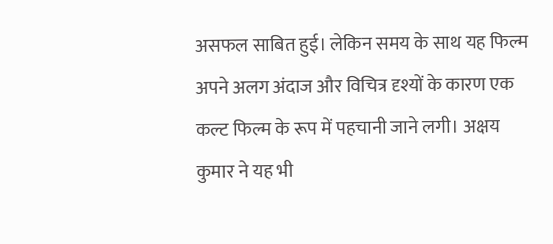असफल साबित हुई। लेकिन समय के साथ यह फिल्म अपने अलग अंदाज और विचित्र दृश्यों के कारण एक कल्ट फिल्म के रूप में पहचानी जाने लगी। अक्षय कुमार ने यह भी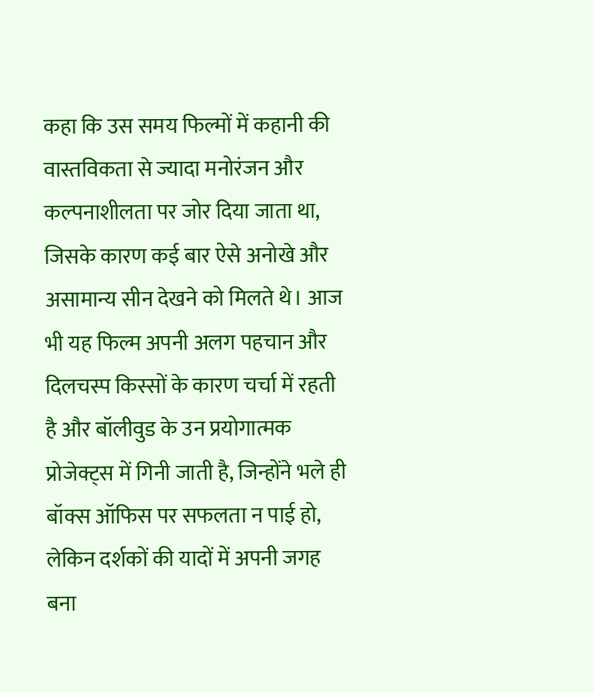कहा कि उस समय फिल्मों में कहानी की वास्तविकता से ज्यादा मनोरंजन और कल्पनाशीलता पर जोर दिया जाता था, जिसके कारण कई बार ऐसे अनोखे और असामान्य सीन देखने को मिलते थे। आज भी यह फिल्म अपनी अलग पहचान और दिलचस्प किस्सों के कारण चर्चा में रहती है और बॉलीवुड के उन प्रयोगात्मक प्रोजेक्ट्स में गिनी जाती है, जिन्होंने भले ही बॉक्स ऑफिस पर सफलता न पाई हो, लेकिन दर्शकों की यादों में अपनी जगह बना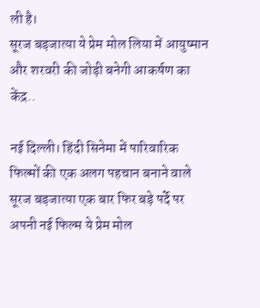ली है।
सूरज बड़जात्या ये प्रेम मोल लिया में आयुष्मान और शरवरी की जोड़ी बनेगी आकर्षण का केंद्र..

नई दिल्ली। हिंदी सिनेमा में पारिवारिक फिल्मों की एक अलग पहचान बनाने वाले सूरज बड़जात्या एक बार फिर बड़े पर्दे पर अपनी नई फिल्म ये प्रेम मोल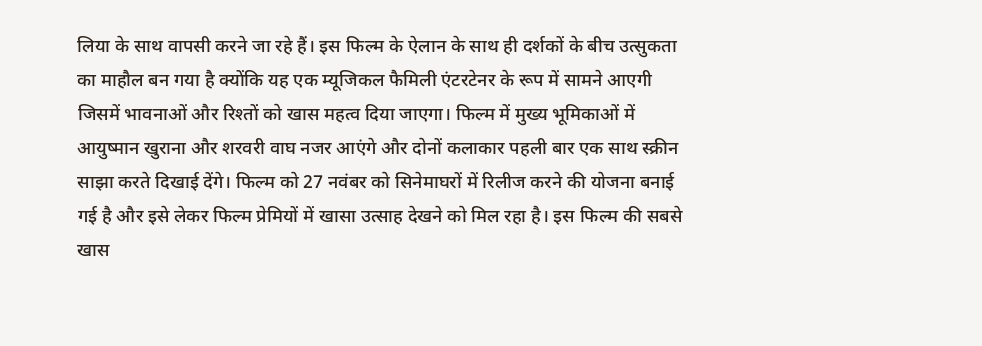लिया के साथ वापसी करने जा रहे हैं। इस फिल्म के ऐलान के साथ ही दर्शकों के बीच उत्सुकता का माहौल बन गया है क्योंकि यह एक म्यूजिकल फैमिली एंटरटेनर के रूप में सामने आएगी जिसमें भावनाओं और रिश्तों को खास महत्व दिया जाएगा। फिल्म में मुख्य भूमिकाओं में आयुष्मान खुराना और शरवरी वाघ नजर आएंगे और दोनों कलाकार पहली बार एक साथ स्क्रीन साझा करते दिखाई देंगे। फिल्म को 27 नवंबर को सिनेमाघरों में रिलीज करने की योजना बनाई गई है और इसे लेकर फिल्म प्रेमियों में खासा उत्साह देखने को मिल रहा है। इस फिल्म की सबसे खास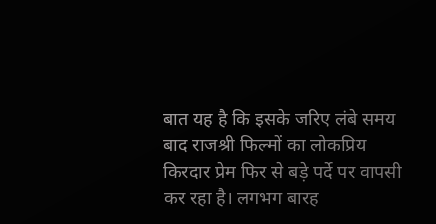बात यह है कि इसके जरिए लंबे समय बाद राजश्री फिल्मों का लोकप्रिय किरदार प्रेम फिर से बड़े पर्दे पर वापसी कर रहा है। लगभग बारह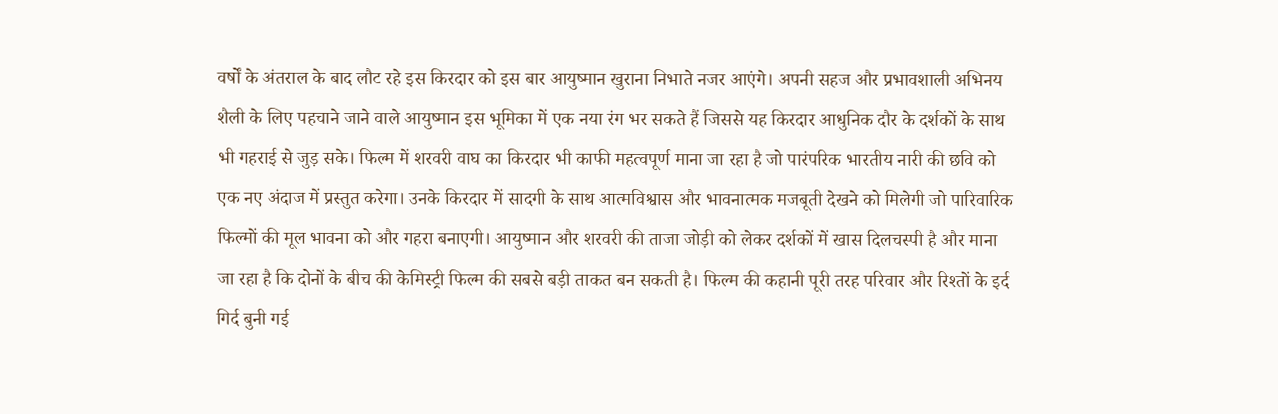वर्षों के अंतराल के बाद लौट रहे इस किरदार को इस बार आयुष्मान खुराना निभाते नजर आएंगे। अपनी सहज और प्रभावशाली अभिनय शैली के लिए पहचाने जाने वाले आयुष्मान इस भूमिका में एक नया रंग भर सकते हैं जिससे यह किरदार आधुनिक दौर के दर्शकों के साथ भी गहराई से जुड़ सके। फिल्म में शरवरी वाघ का किरदार भी काफी महत्वपूर्ण माना जा रहा है जो पारंपरिक भारतीय नारी की छवि को एक नए अंदाज में प्रस्तुत करेगा। उनके किरदार में सादगी के साथ आत्मविश्वास और भावनात्मक मजबूती देखने को मिलेगी जो पारिवारिक फिल्मों की मूल भावना को और गहरा बनाएगी। आयुष्मान और शरवरी की ताजा जोड़ी को लेकर दर्शकों में खास दिलचस्पी है और माना जा रहा है कि दोनों के बीच की केमिस्ट्री फिल्म की सबसे बड़ी ताकत बन सकती है। फिल्म की कहानी पूरी तरह परिवार और रिश्तों के इर्द गिर्द बुनी गई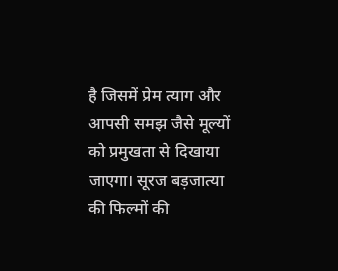है जिसमें प्रेम त्याग और आपसी समझ जैसे मूल्यों को प्रमुखता से दिखाया जाएगा। सूरज बड़जात्या की फिल्मों की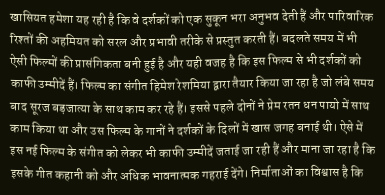खासियत हमेशा यह रही है कि वे दर्शकों को एक सुकून भरा अनुभव देती हैं और पारिवारिक रिश्तों की अहमियत को सरल और प्रभावी तरीके से प्रस्तुत करती हैं। बदलते समय में भी ऐसी फिल्मों की प्रासंगिकता बनी हुई है और यही वजह है कि इस फिल्म से भी दर्शकों को काफी उम्मीदें हैं। फिल्म का संगीत हिमेश रेशमिया द्वारा तैयार किया जा रहा है जो लंबे समय बाद सूरज बड़जात्या के साथ काम कर रहे हैं। इससे पहले दोनों ने प्रेम रतन धन पायो में साथ काम किया था और उस फिल्म के गानों ने दर्शकों के दिलों में खास जगह बनाई थी। ऐसे में इस नई फिल्म के संगीत को लेकर भी काफी उम्मीदें जताई जा रही हैं और माना जा रहा है कि इसके गीत कहानी को और अधिक भावनात्मक गहराई देंगे। निर्माताओं का विश्वास है कि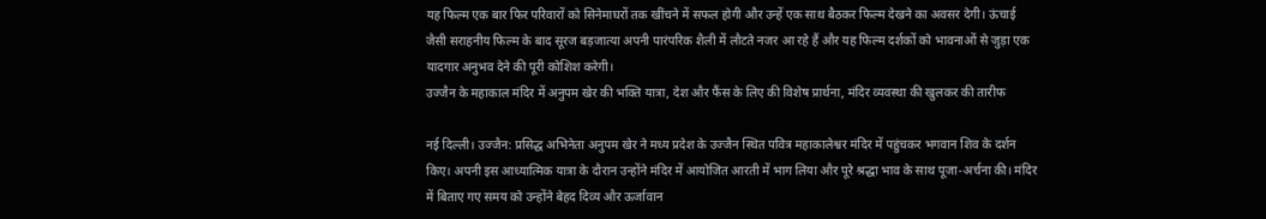यह फिल्म एक बार फिर परिवारों को सिनेमाघरों तक खींचने में सफल होगी और उन्हें एक साथ बैठकर फिल्म देखने का अवसर देगी। ऊंचाई जैसी सराहनीय फिल्म के बाद सूरज बड़जात्या अपनी पारंपरिक शैली में लौटते नजर आ रहे हैं और यह फिल्म दर्शकों को भावनाओं से जुड़ा एक यादगार अनुभव देने की पूरी कोशिश करेगी।
उज्जैन के महाकाल मंदिर में अनुपम खेर की भक्ति यात्रा, देश और फैंस के लिए की विशेष प्रार्थना, मंदिर व्यवस्था की खुलकर की तारीफ

नई दिल्ली। उज्जैन: प्रसिद्ध अभिनेता अनुपम खेर ने मध्य प्रदेश के उज्जैन स्थित पवित्र महाकालेश्वर मंदिर में पहुंचकर भगवान शिव के दर्शन किए। अपनी इस आध्यात्मिक यात्रा के दौरान उन्होंने मंदिर में आयोजित आरती में भाग लिया और पूरे श्रद्धा भाव के साथ पूजा-अर्चना की। मंदिर में बिताए गए समय को उन्होंने बेहद दिव्य और ऊर्जावान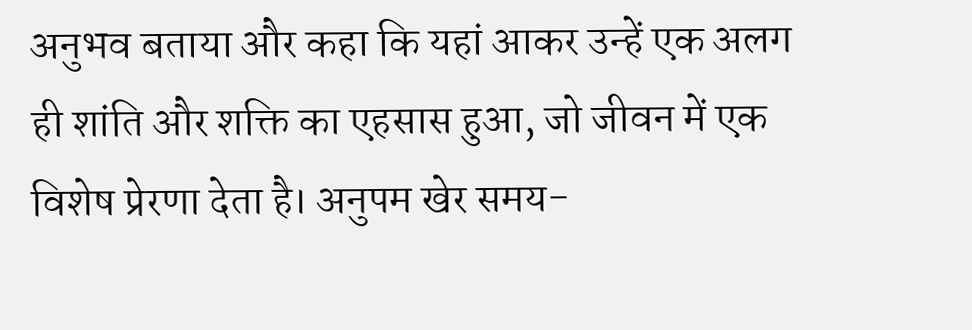अनुभव बताया और कहा कि यहां आकर उन्हें एक अलग ही शांति और शक्ति का एहसास हुआ, जो जीवन में एक विशेष प्रेरणा देता है। अनुपम खेर समय-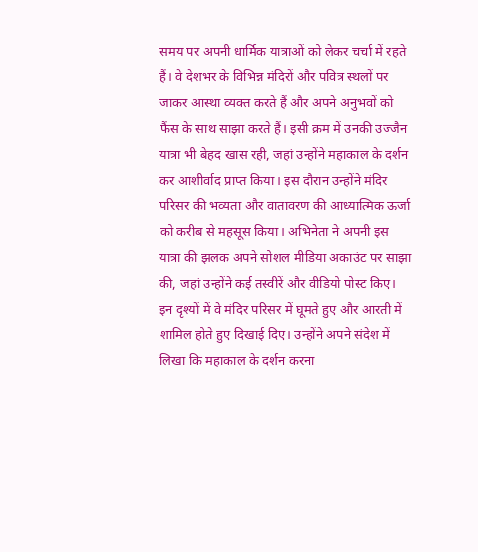समय पर अपनी धार्मिक यात्राओं को लेकर चर्चा में रहते हैं। वे देशभर के विभिन्न मंदिरों और पवित्र स्थलों पर जाकर आस्था व्यक्त करते हैं और अपने अनुभवों को फैंस के साथ साझा करते हैं। इसी क्रम में उनकी उज्जैन यात्रा भी बेहद खास रही, जहां उन्होंने महाकाल के दर्शन कर आशीर्वाद प्राप्त किया। इस दौरान उन्होंने मंदिर परिसर की भव्यता और वातावरण की आध्यात्मिक ऊर्जा को करीब से महसूस किया। अभिनेता ने अपनी इस यात्रा की झलक अपने सोशल मीडिया अकाउंट पर साझा की, जहां उन्होंने कई तस्वीरें और वीडियो पोस्ट किए। इन दृश्यों में वे मंदिर परिसर में घूमते हुए और आरती में शामिल होते हुए दिखाई दिए। उन्होंने अपने संदेश में लिखा कि महाकाल के दर्शन करना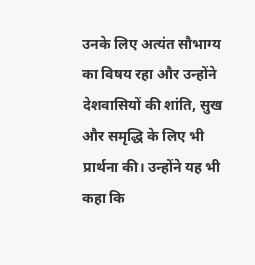उनके लिए अत्यंत सौभाग्य का विषय रहा और उन्होंने देशवासियों की शांति, सुख और समृद्धि के लिए भी प्रार्थना की। उन्होंने यह भी कहा कि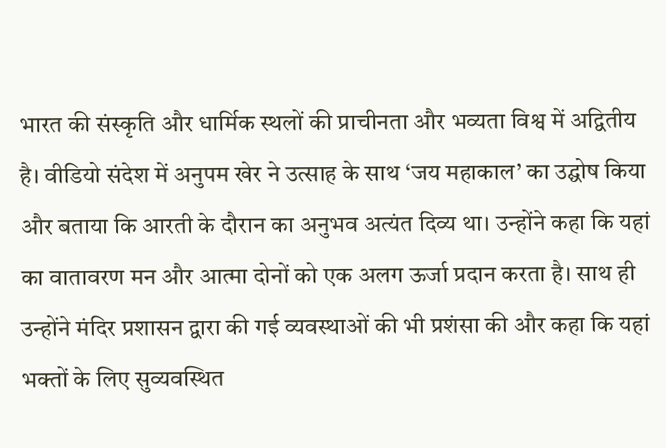भारत की संस्कृति और धार्मिक स्थलों की प्राचीनता और भव्यता विश्व में अद्वितीय है। वीडियो संदेश में अनुपम खेर ने उत्साह के साथ ‘जय महाकाल’ का उद्घोष किया और बताया कि आरती के दौरान का अनुभव अत्यंत दिव्य था। उन्होंने कहा कि यहां का वातावरण मन और आत्मा दोनों को एक अलग ऊर्जा प्रदान करता है। साथ ही उन्होंने मंदिर प्रशासन द्वारा की गई व्यवस्थाओं की भी प्रशंसा की और कहा कि यहां भक्तों के लिए सुव्यवस्थित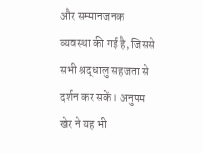और सम्मानजनक व्यवस्था की गई है, जिससे सभी श्रद्धालु सहजता से दर्शन कर सकें। अनुपम खेर ने यह भी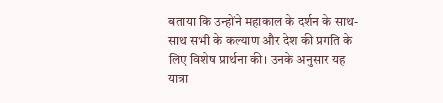बताया कि उन्होंने महाकाल के दर्शन के साथ-साथ सभी के कल्याण और देश की प्रगति के लिए विशेष प्रार्थना की। उनके अनुसार यह यात्रा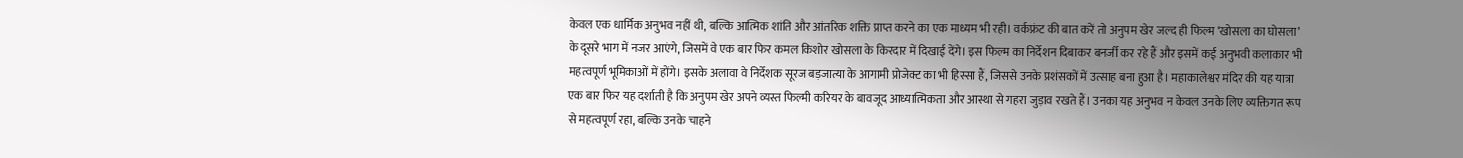केवल एक धार्मिक अनुभव नहीं थी, बल्कि आत्मिक शांति और आंतरिक शक्ति प्राप्त करने का एक माध्यम भी रही। वर्कफ्रंट की बात करें तो अनुपम खेर जल्द ही फिल्म ‘खोसला का घोसला’ के दूसरे भाग में नजर आएंगे, जिसमें वे एक बार फिर कमल किशोर खोसला के किरदार में दिखाई देंगे। इस फिल्म का निर्देशन दिबाकर बनर्जी कर रहे हैं और इसमें कई अनुभवी कलाकार भी महत्वपूर्ण भूमिकाओं में होंगे। इसके अलावा वे निर्देशक सूरज बड़जात्या के आगामी प्रोजेक्ट का भी हिस्सा हैं, जिससे उनके प्रशंसकों में उत्साह बना हुआ है। महाकालेश्वर मंदिर की यह यात्रा एक बार फिर यह दर्शाती है कि अनुपम खेर अपने व्यस्त फिल्मी करियर के बावजूद आध्यात्मिकता और आस्था से गहरा जुड़ाव रखते हैं। उनका यह अनुभव न केवल उनके लिए व्यक्तिगत रूप से महत्वपूर्ण रहा, बल्कि उनके चाहने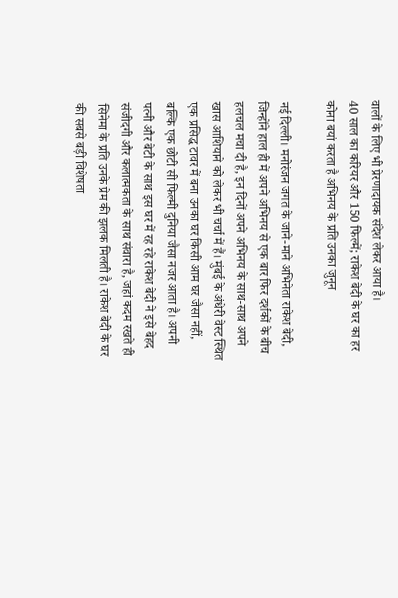वालों के लिए भी प्रेरणादायक संदेश लेकर आया है।
40 साल का करियर और 150 फिल्में; राकेश बेदी के घर का हर कोना बयां करता है अभिनय के प्रति उनका जुनून

नई दिल्ली। मनोरंजन जगत के जाने-माने अभिनेता राकेश बेदी, जिन्होंने हाल ही में अपने अभिनय से एक बार फिर दर्शकों के बीच हलचल मचा दी है, इन दिनों अपने अभिनय के साथ-साथ अपने खास आशियाने को लेकर भी चर्चा में हैं। मुंबई के अंधेरी वेस्ट स्थित एक प्रसिद्ध टावर में बना उनका घर किसी आम घर जैसा नहीं, बल्कि एक छोटी सी फिल्मी दुनिया जैसा नजर आता है। अपनी पत्नी और बेटी के साथ इस घर में रह रहे राकेश बेदी ने इसे बेहद संजीदगी और कलात्मकता के साथ संवारा है, जहां कदम रखते ही सिनेमा के प्रति उनके प्रेम की झलक मिलती है। राकेश बेदी के घर की सबसे बड़ी विशेषता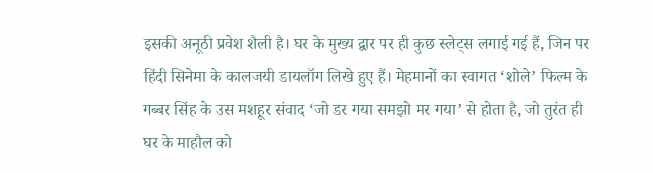इसकी अनूठी प्रवेश शैली है। घर के मुख्य द्वार पर ही कुछ स्लेट्स लगाई गई हैं, जिन पर हिंदी सिनेमा के कालजयी डायलॉग लिखे हुए हैं। मेहमानों का स्वागत ‘शोले’ फिल्म के गब्बर सिंह के उस मशहूर संवाद ‘जो डर गया समझो मर गया’ से होता है, जो तुरंत ही घर के माहौल को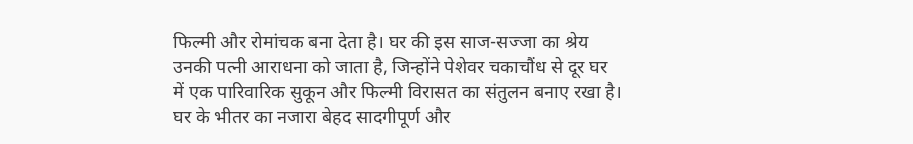फिल्मी और रोमांचक बना देता है। घर की इस साज-सज्जा का श्रेय उनकी पत्नी आराधना को जाता है, जिन्होंने पेशेवर चकाचौंध से दूर घर में एक पारिवारिक सुकून और फिल्मी विरासत का संतुलन बनाए रखा है। घर के भीतर का नजारा बेहद सादगीपूर्ण और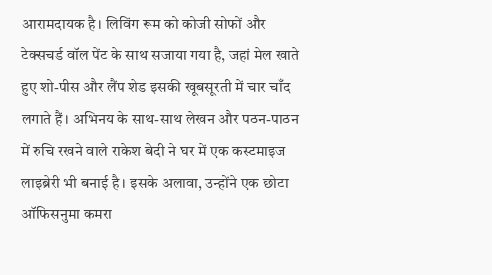आरामदायक है। लिविंग रूम को कोजी सोफों और टेक्सचर्ड वॉल पेंट के साथ सजाया गया है, जहां मेल खाते हुए शो-पीस और लैंप शेड इसकी खूबसूरती में चार चाँद लगाते हैं। अभिनय के साथ-साथ लेखन और पठन-पाठन में रुचि रखने वाले राकेश बेदी ने घर में एक कस्टमाइज लाइब्रेरी भी बनाई है। इसके अलावा, उन्होंने एक छोटा ऑफिसनुमा कमरा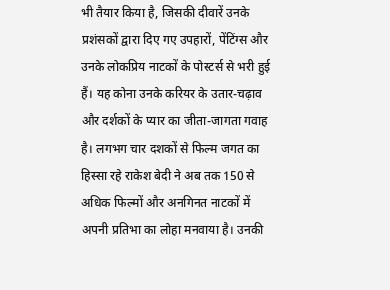भी तैयार किया है, जिसकी दीवारें उनके प्रशंसकों द्वारा दिए गए उपहारों, पेंटिंग्स और उनके लोकप्रिय नाटकों के पोस्टर्स से भरी हुई हैं। यह कोना उनके करियर के उतार-चढ़ाव और दर्शकों के प्यार का जीता-जागता गवाह है। लगभग चार दशकों से फिल्म जगत का हिस्सा रहे राकेश बेदी ने अब तक 150 से अधिक फिल्मों और अनगिनत नाटकों में अपनी प्रतिभा का लोहा मनवाया है। उनकी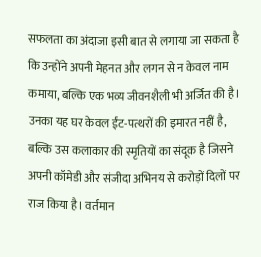सफलता का अंदाजा इसी बात से लगाया जा सकता है कि उन्होंने अपनी मेहनत और लगन से न केवल नाम कमाया, बल्कि एक भव्य जीवनशैली भी अर्जित की है। उनका यह घर केवल ईंट-पत्थरों की इमारत नहीं है, बल्कि उस कलाकार की स्मृतियों का संदूक है जिसने अपनी कॉमेडी और संजीदा अभिनय से करोड़ों दिलों पर राज किया है। वर्तमान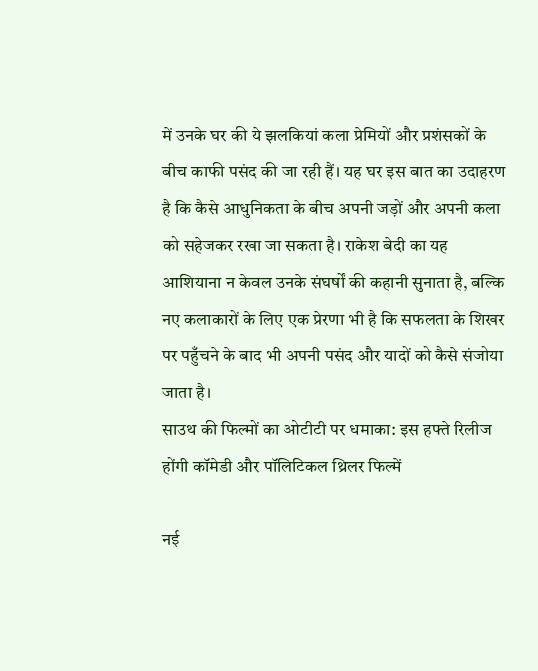में उनके घर की ये झलकियां कला प्रेमियों और प्रशंसकों के बीच काफी पसंद की जा रही हैं। यह घर इस बात का उदाहरण है कि कैसे आधुनिकता के बीच अपनी जड़ों और अपनी कला को सहेजकर रखा जा सकता है। राकेश बेदी का यह आशियाना न केवल उनके संघर्षों की कहानी सुनाता है, बल्कि नए कलाकारों के लिए एक प्रेरणा भी है कि सफलता के शिखर पर पहुँचने के बाद भी अपनी पसंद और यादों को कैसे संजोया जाता है।
साउथ की फिल्मों का ओटीटी पर धमाका: इस हफ्ते रिलीज होंगी कॉमेडी और पॉलिटिकल थ्रिलर फिल्में

नई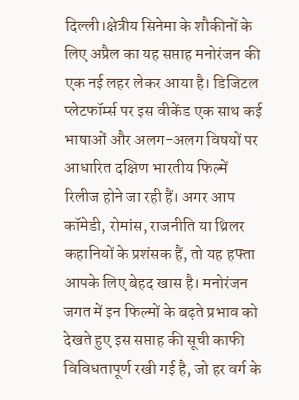दिल्ली।क्षेत्रीय सिनेमा के शौकीनों के लिए अप्रैल का यह सप्ताह मनोरंजन की एक नई लहर लेकर आया है। डिजिटल प्लेटफॉर्म्स पर इस वीकेंड एक साथ कई भाषाओं और अलग-अलग विषयों पर आधारित दक्षिण भारतीय फिल्में रिलीज होने जा रही हैं। अगर आप कॉमेडी, रोमांस, राजनीति या थ्रिलर कहानियों के प्रशंसक हैं, तो यह हफ्ता आपके लिए बेहद खास है। मनोरंजन जगत में इन फिल्मों के बढ़ते प्रभाव को देखते हुए इस सप्ताह की सूची काफी विविधतापूर्ण रखी गई है, जो हर वर्ग के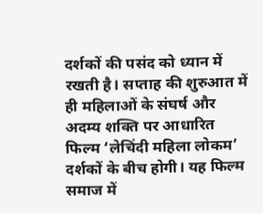दर्शकों की पसंद को ध्यान में रखती है। सप्ताह की शुरुआत में ही महिलाओं के संघर्ष और अदम्य शक्ति पर आधारित फिल्म ‘लेचिंदी महिला लोकम’ दर्शकों के बीच होगी। यह फिल्म समाज में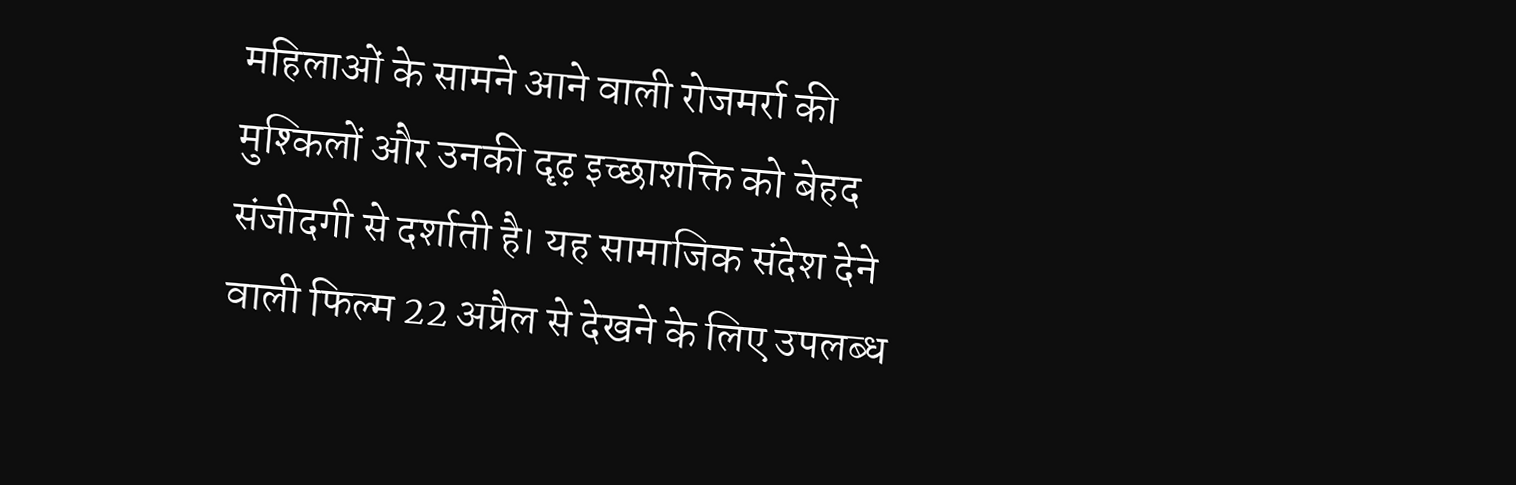महिलाओं के सामने आने वाली रोजमर्रा की मुश्किलों और उनकी दृढ़ इच्छाशक्ति को बेहद संजीदगी से दर्शाती है। यह सामाजिक संदेश देने वाली फिल्म 22 अप्रैल से देखने के लिए उपलब्ध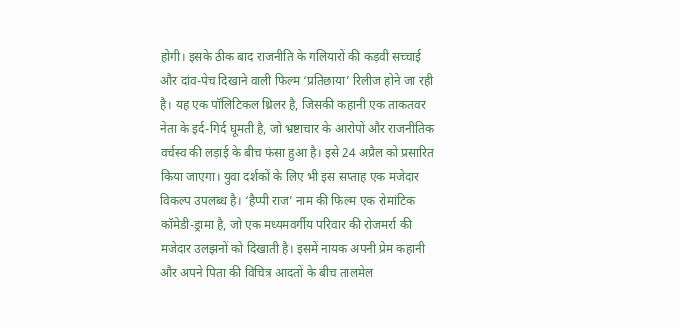होगी। इसके ठीक बाद राजनीति के गलियारों की कड़वी सच्चाई और दांव-पेच दिखाने वाली फिल्म ‘प्रतिछाया’ रिलीज होने जा रही है। यह एक पॉलिटिकल थ्रिलर है, जिसकी कहानी एक ताकतवर नेता के इर्द-गिर्द घूमती है, जो भ्रष्टाचार के आरोपों और राजनीतिक वर्चस्व की लड़ाई के बीच फंसा हुआ है। इसे 24 अप्रैल को प्रसारित किया जाएगा। युवा दर्शकों के लिए भी इस सप्ताह एक मजेदार विकल्प उपलब्ध है। ‘हैप्पी राज’ नाम की फिल्म एक रोमांटिक कॉमेडी-ड्रामा है, जो एक मध्यमवर्गीय परिवार की रोजमर्रा की मजेदार उलझनों को दिखाती है। इसमें नायक अपनी प्रेम कहानी और अपने पिता की विचित्र आदतों के बीच तालमेल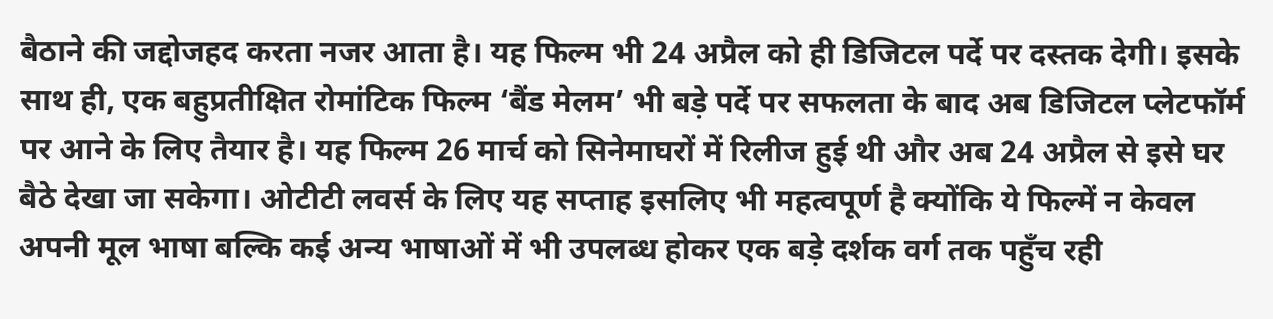बैठाने की जद्दोजहद करता नजर आता है। यह फिल्म भी 24 अप्रैल को ही डिजिटल पर्दे पर दस्तक देगी। इसके साथ ही, एक बहुप्रतीक्षित रोमांटिक फिल्म ‘बैंड मेलम’ भी बड़े पर्दे पर सफलता के बाद अब डिजिटल प्लेटफॉर्म पर आने के लिए तैयार है। यह फिल्म 26 मार्च को सिनेमाघरों में रिलीज हुई थी और अब 24 अप्रैल से इसे घर बैठे देखा जा सकेगा। ओटीटी लवर्स के लिए यह सप्ताह इसलिए भी महत्वपूर्ण है क्योंकि ये फिल्में न केवल अपनी मूल भाषा बल्कि कई अन्य भाषाओं में भी उपलब्ध होकर एक बड़े दर्शक वर्ग तक पहुँच रही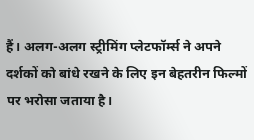हैं। अलग-अलग स्ट्रीमिंग प्लेटफॉर्म्स ने अपने दर्शकों को बांधे रखने के लिए इन बेहतरीन फिल्मों पर भरोसा जताया है।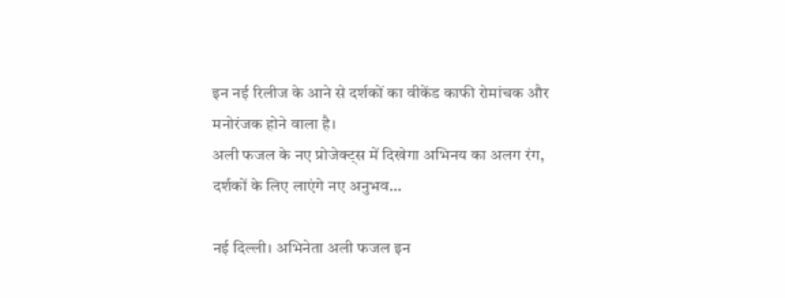इन नई रिलीज के आने से दर्शकों का वीकेंड काफी रोमांचक और मनोरंजक होने वाला है।
अली फजल के नए प्रोजेक्ट्स में दिखेगा अभिनय का अलग रंग, दर्शकों के लिए लाएंगे नए अनुभव…

नई दिल्ली। अभिनेता अली फजल इन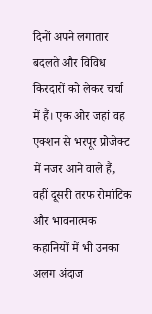दिनों अपने लगातार बदलते और विविध किरदारों को लेकर चर्चा में हैं। एक ओर जहां वह एक्शन से भरपूर प्रोजेक्ट में नजर आने वाले हैं, वहीं दूसरी तरफ रोमांटिक और भावनात्मक कहानियों में भी उनका अलग अंदाज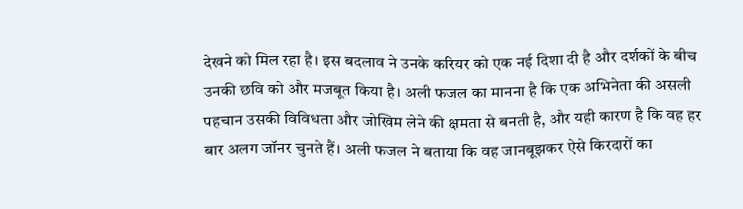देखने को मिल रहा है। इस बदलाव ने उनके करियर को एक नई दिशा दी है और दर्शकों के बीच उनकी छवि को और मजबूत किया है। अली फजल का मानना है कि एक अभिनेता की असली पहचान उसकी विविधता और जोखिम लेने की क्षमता से बनती है, और यही कारण है कि वह हर बार अलग जॉनर चुनते हैं। अली फजल ने बताया कि वह जानबूझकर ऐसे किरदारों का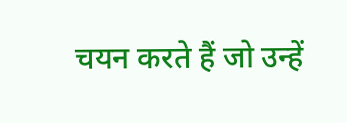चयन करते हैं जो उन्हें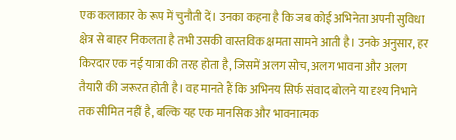एक कलाकार के रूप में चुनौती दें। उनका कहना है कि जब कोई अभिनेता अपनी सुविधा क्षेत्र से बाहर निकलता है तभी उसकी वास्तविक क्षमता सामने आती है। उनके अनुसार, हर किरदार एक नई यात्रा की तरह होता है, जिसमें अलग सोच, अलग भावना और अलग तैयारी की जरूरत होती है। वह मानते हैं कि अभिनय सिर्फ संवाद बोलने या दृश्य निभाने तक सीमित नहीं है, बल्कि यह एक मानसिक और भावनात्मक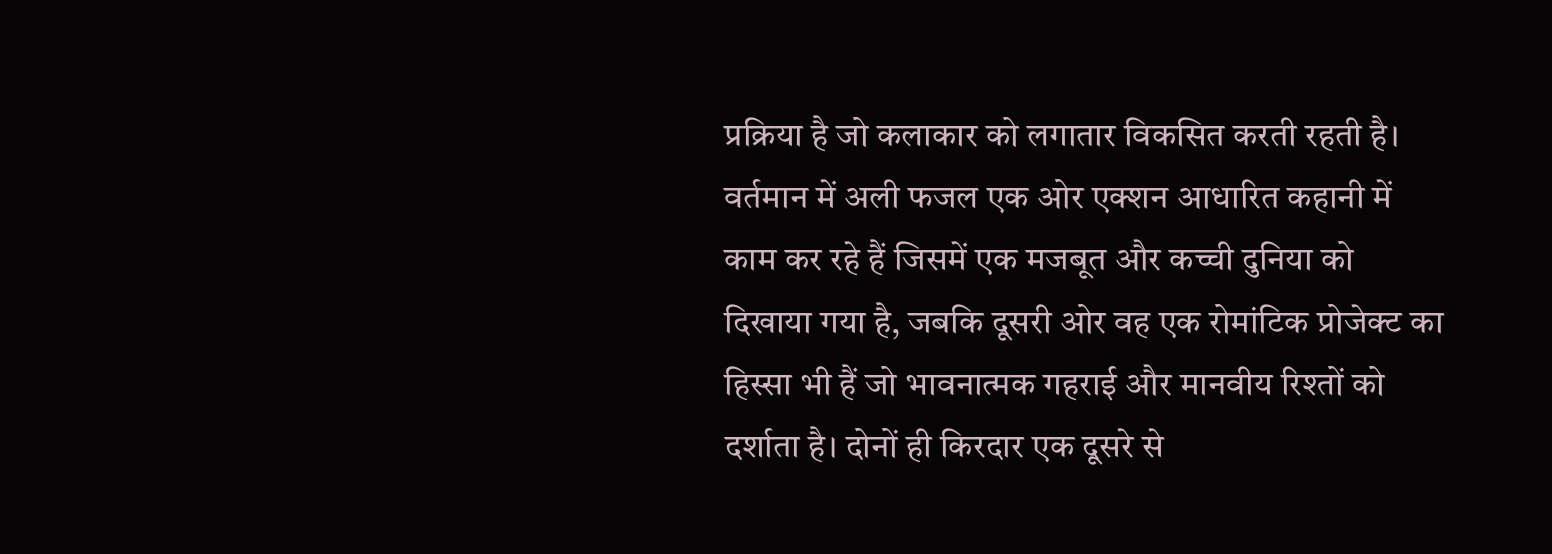प्रक्रिया है जो कलाकार को लगातार विकसित करती रहती है। वर्तमान में अली फजल एक ओर एक्शन आधारित कहानी में काम कर रहे हैं जिसमें एक मजबूत और कच्ची दुनिया को दिखाया गया है, जबकि दूसरी ओर वह एक रोमांटिक प्रोजेक्ट का हिस्सा भी हैं जो भावनात्मक गहराई और मानवीय रिश्तों को दर्शाता है। दोनों ही किरदार एक दूसरे से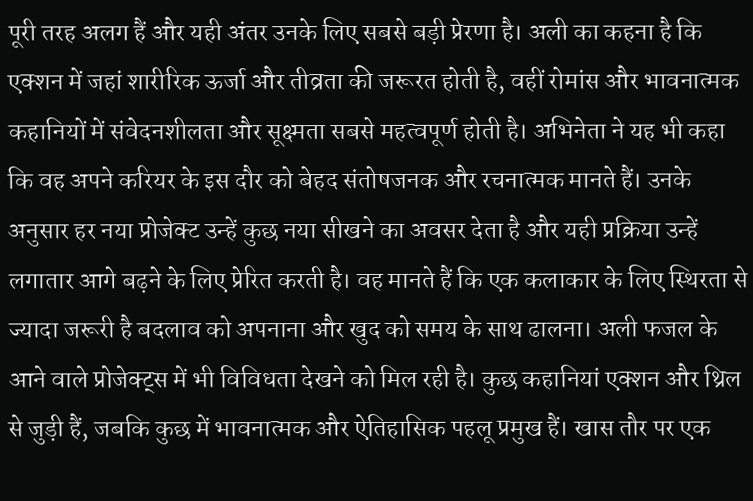पूरी तरह अलग हैं और यही अंतर उनके लिए सबसे बड़ी प्रेरणा है। अली का कहना है कि एक्शन में जहां शारीरिक ऊर्जा और तीव्रता की जरूरत होती है, वहीं रोमांस और भावनात्मक कहानियों में संवेदनशीलता और सूक्ष्मता सबसे महत्वपूर्ण होती है। अभिनेता ने यह भी कहा कि वह अपने करियर के इस दौर को बेहद संतोषजनक और रचनात्मक मानते हैं। उनके अनुसार हर नया प्रोजेक्ट उन्हें कुछ नया सीखने का अवसर देता है और यही प्रक्रिया उन्हें लगातार आगे बढ़ने के लिए प्रेरित करती है। वह मानते हैं कि एक कलाकार के लिए स्थिरता से ज्यादा जरूरी है बदलाव को अपनाना और खुद को समय के साथ ढालना। अली फजल के आने वाले प्रोजेक्ट्स में भी विविधता देखने को मिल रही है। कुछ कहानियां एक्शन और थ्रिल से जुड़ी हैं, जबकि कुछ में भावनात्मक और ऐतिहासिक पहलू प्रमुख हैं। खास तौर पर एक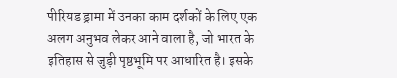पीरियड ड्रामा में उनका काम दर्शकों के लिए एक अलग अनुभव लेकर आने वाला है, जो भारत के इतिहास से जुड़ी पृष्ठभूमि पर आधारित है। इसके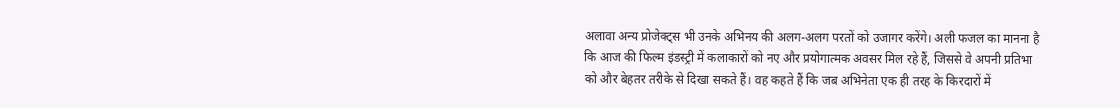अलावा अन्य प्रोजेक्ट्स भी उनके अभिनय की अलग-अलग परतों को उजागर करेंगे। अली फजल का मानना है कि आज की फिल्म इंडस्ट्री में कलाकारों को नए और प्रयोगात्मक अवसर मिल रहे हैं, जिससे वे अपनी प्रतिभा को और बेहतर तरीके से दिखा सकते हैं। वह कहते हैं कि जब अभिनेता एक ही तरह के किरदारों में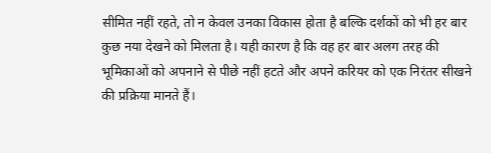सीमित नहीं रहते, तो न केवल उनका विकास होता है बल्कि दर्शकों को भी हर बार कुछ नया देखने को मिलता है। यही कारण है कि वह हर बार अलग तरह की भूमिकाओं को अपनाने से पीछे नहीं हटते और अपने करियर को एक निरंतर सीखने की प्रक्रिया मानते हैं।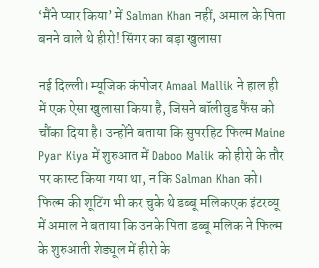‘मैंने प्यार किया’ में Salman Khan नहीं, अमाल के पिता बनने वाले थे हीरो! सिंगर का बड़ा खुलासा

नई दिल्ली। म्यूजिक कंपोजर Amaal Mallik ने हाल ही में एक ऐसा खुलासा किया है, जिसने बॉलीवुड फैंस को चौंका दिया है। उन्होंने बताया कि सुपरहिट फिल्म Maine Pyar Kiya में शुरुआत में Daboo Malik को हीरो के तौर पर कास्ट किया गया था, न कि Salman Khan को। फिल्म की शूटिंग भी कर चुके थे डब्बू मलिकएक इंटरव्यू में अमाल ने बताया कि उनके पिता डब्बू मलिक ने फिल्म के शुरुआती शेड्यूल में हीरो के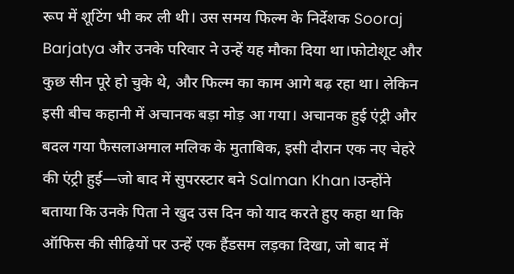रूप में शूटिंग भी कर ली थी। उस समय फिल्म के निर्देशक Sooraj Barjatya और उनके परिवार ने उन्हें यह मौका दिया था।फोटोशूट और कुछ सीन पूरे हो चुके थे, और फिल्म का काम आगे बढ़ रहा था। लेकिन इसी बीच कहानी में अचानक बड़ा मोड़ आ गया। अचानक हुई एंट्री और बदल गया फैसलाअमाल मलिक के मुताबिक, इसी दौरान एक नए चेहरे की एंट्री हुई—जो बाद में सुपरस्टार बने Salman Khan।उन्होंने बताया कि उनके पिता ने खुद उस दिन को याद करते हुए कहा था कि ऑफिस की सीढ़ियों पर उन्हें एक हैंडसम लड़का दिखा, जो बाद में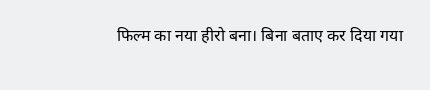फिल्म का नया हीरो बना। बिना बताए कर दिया गया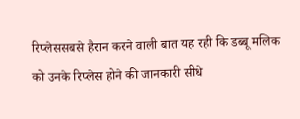रिप्लेससबसे हैरान करने वाली बात यह रही कि डब्बू मलिक को उनके रिप्लेस होने की जानकारी सीधे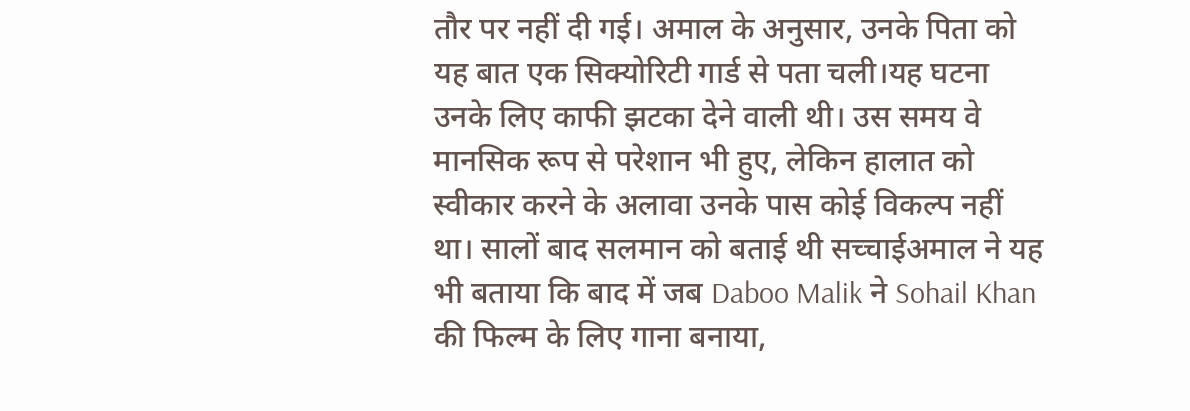तौर पर नहीं दी गई। अमाल के अनुसार, उनके पिता को यह बात एक सिक्योरिटी गार्ड से पता चली।यह घटना उनके लिए काफी झटका देने वाली थी। उस समय वे मानसिक रूप से परेशान भी हुए, लेकिन हालात को स्वीकार करने के अलावा उनके पास कोई विकल्प नहीं था। सालों बाद सलमान को बताई थी सच्चाईअमाल ने यह भी बताया कि बाद में जब Daboo Malik ने Sohail Khan की फिल्म के लिए गाना बनाया,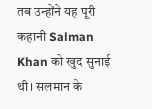तब उन्होंने यह पूरी कहानी Salman Khan को खुद सुनाई थी। सलमान के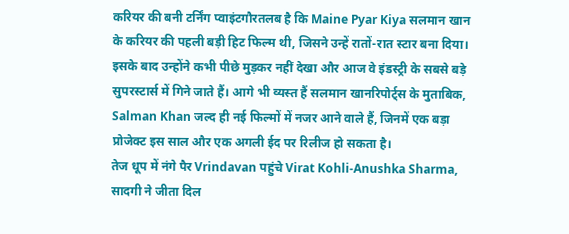करियर की बनी टर्निंग प्वाइंटगौरतलब है कि Maine Pyar Kiya सलमान खान के करियर की पहली बड़ी हिट फिल्म थी, जिसने उन्हें रातों-रात स्टार बना दिया। इसके बाद उन्होंने कभी पीछे मुड़कर नहीं देखा और आज वे इंडस्ट्री के सबसे बड़े सुपरस्टार्स में गिने जाते हैं। आगे भी व्यस्त हैं सलमान खानरिपोर्ट्स के मुताबिक, Salman Khan जल्द ही नई फिल्मों में नजर आने वाले हैं, जिनमें एक बड़ा प्रोजेक्ट इस साल और एक अगली ईद पर रिलीज हो सकता है।
तेज धूप में नंगे पैर Vrindavan पहुंचे Virat Kohli-Anushka Sharma, सादगी ने जीता दिल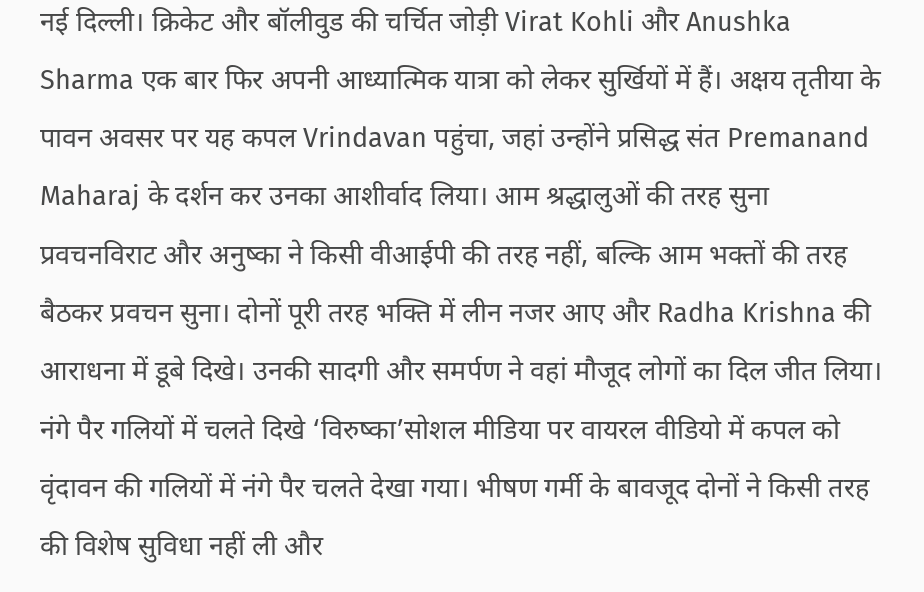नई दिल्ली। क्रिकेट और बॉलीवुड की चर्चित जोड़ी Virat Kohli और Anushka Sharma एक बार फिर अपनी आध्यात्मिक यात्रा को लेकर सुर्खियों में हैं। अक्षय तृतीया के पावन अवसर पर यह कपल Vrindavan पहुंचा, जहां उन्होंने प्रसिद्ध संत Premanand Maharaj के दर्शन कर उनका आशीर्वाद लिया। आम श्रद्धालुओं की तरह सुना प्रवचनविराट और अनुष्का ने किसी वीआईपी की तरह नहीं, बल्कि आम भक्तों की तरह बैठकर प्रवचन सुना। दोनों पूरी तरह भक्ति में लीन नजर आए और Radha Krishna की आराधना में डूबे दिखे। उनकी सादगी और समर्पण ने वहां मौजूद लोगों का दिल जीत लिया। नंगे पैर गलियों में चलते दिखे ‘विरुष्का’सोशल मीडिया पर वायरल वीडियो में कपल को वृंदावन की गलियों में नंगे पैर चलते देखा गया। भीषण गर्मी के बावजूद दोनों ने किसी तरह की विशेष सुविधा नहीं ली और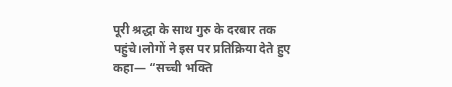पूरी श्रद्धा के साथ गुरु के दरबार तक पहुंचे।लोगों ने इस पर प्रतिक्रिया देते हुए कहा— “सच्ची भक्ति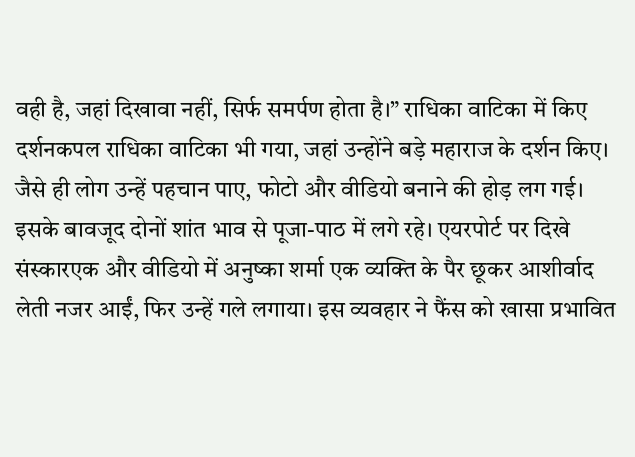वही है, जहां दिखावा नहीं, सिर्फ समर्पण होता है।” राधिका वाटिका में किए दर्शनकपल राधिका वाटिका भी गया, जहां उन्होंने बड़े महाराज के दर्शन किए। जैसे ही लोग उन्हें पहचान पाए, फोटो और वीडियो बनाने की होड़ लग गई। इसके बावजूद दोनों शांत भाव से पूजा-पाठ में लगे रहे। एयरपोर्ट पर दिखे संस्कारएक और वीडियो में अनुष्का शर्मा एक व्यक्ति के पैर छूकर आशीर्वाद लेती नजर आईं, फिर उन्हें गले लगाया। इस व्यवहार ने फैंस को खासा प्रभावित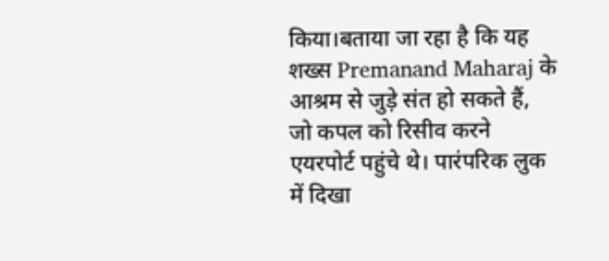किया।बताया जा रहा है कि यह शख्स Premanand Maharaj के आश्रम से जुड़े संत हो सकते हैं, जो कपल को रिसीव करने एयरपोर्ट पहुंचे थे। पारंपरिक लुक में दिखा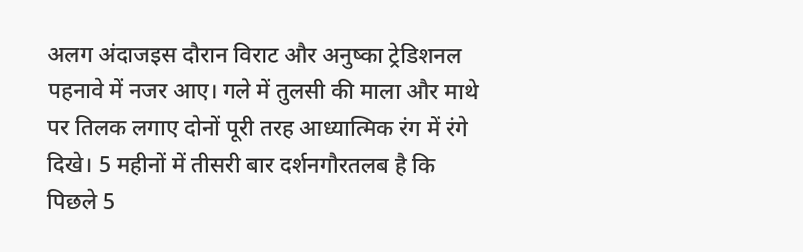अलग अंदाजइस दौरान विराट और अनुष्का ट्रेडिशनल पहनावे में नजर आए। गले में तुलसी की माला और माथे पर तिलक लगाए दोनों पूरी तरह आध्यात्मिक रंग में रंगे दिखे। 5 महीनों में तीसरी बार दर्शनगौरतलब है कि पिछले 5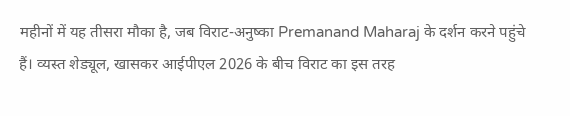महीनों में यह तीसरा मौका है, जब विराट-अनुष्का Premanand Maharaj के दर्शन करने पहुंचे हैं। व्यस्त शेड्यूल, खासकर आईपीएल 2026 के बीच विराट का इस तरह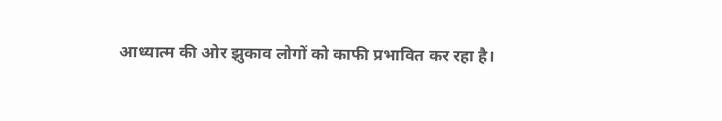आध्यात्म की ओर झुकाव लोगों को काफी प्रभावित कर रहा है।